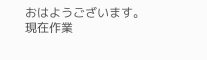おはようございます。
現在作業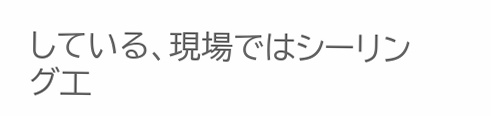している、現場ではシーリング工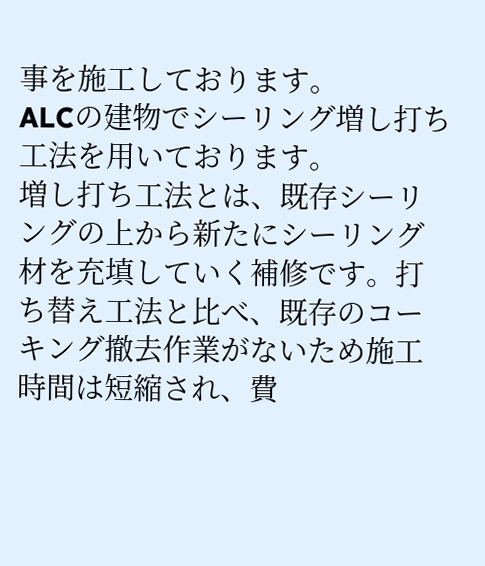事を施工しております。
ALCの建物でシーリング増し打ち工法を用いております。
増し打ち工法とは、既存シーリングの上から新たにシーリング材を充填していく補修です。打ち替え工法と比べ、既存のコーキング撤去作業がないため施工時間は短縮され、費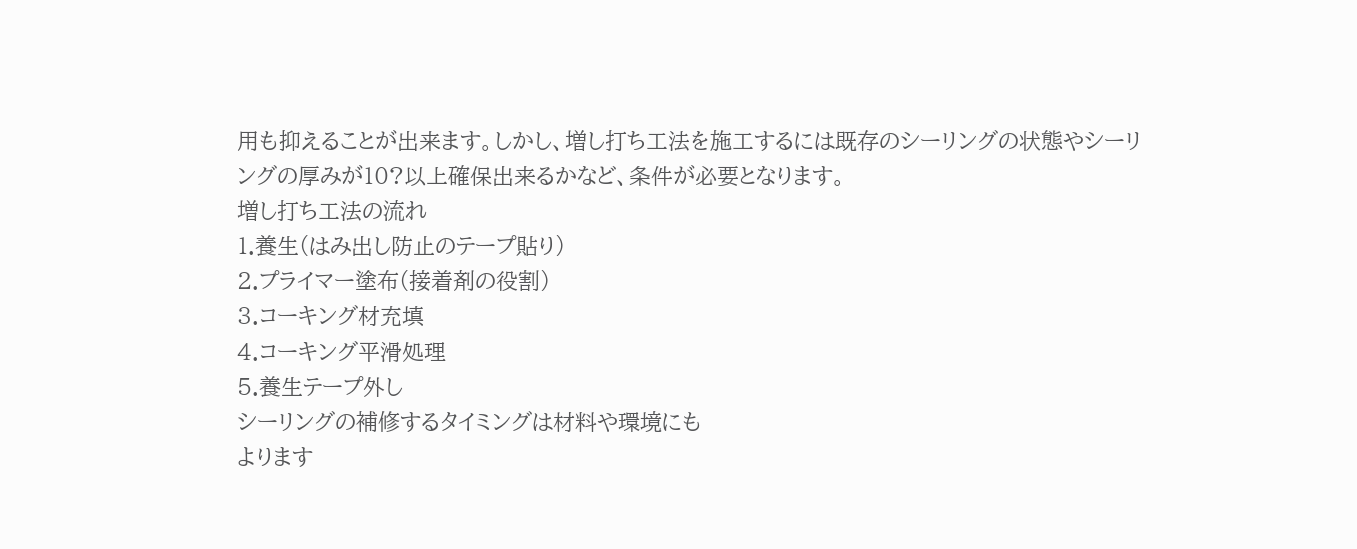用も抑えることが出来ます。しかし、増し打ち工法を施工するには既存のシーリングの状態やシーリングの厚みが10?以上確保出来るかなど、条件が必要となります。
増し打ち工法の流れ
1.養生(はみ出し防止のテープ貼り)
2.プライマー塗布(接着剤の役割)
3.コーキング材充填
4.コーキング平滑処理
5.養生テープ外し
シーリングの補修するタイミングは材料や環境にも
よります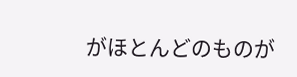がほとんどのものが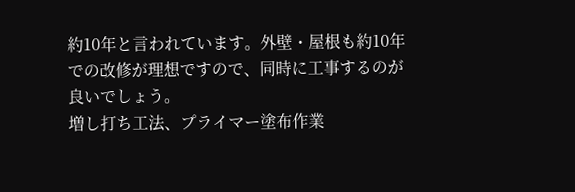約10年と言われています。外壁・屋根も約10年での改修が理想ですので、同時に工事するのが良いでしょう。
増し打ち工法、プライマー塗布作業